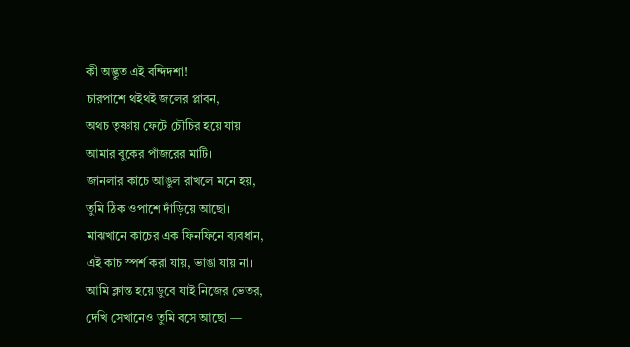কী অদ্ভুত এই বন্দিদশা!
চারপাশে থইথই জলের প্লাবন,
অথচ তৃষ্ণায় ফেটে চৌচির হয়ে যায়
আমার বুকের পাঁজরের মাটি।
জানলার কাচে আঙুল রাখলে মনে হয়,
তুমি ঠিক ওপাশে দাঁড়িয়ে আছো।
মাঝখানে কাচের এক ফিনফিনে ব্যবধান,
এই কাচ স্পর্শ করা যায়, ভাঙা যায় না।
আমি ক্লান্ত হয়ে ডুবে যাই নিজের ভেতর,
দেখি সেখানেও তুমি বসে আছো —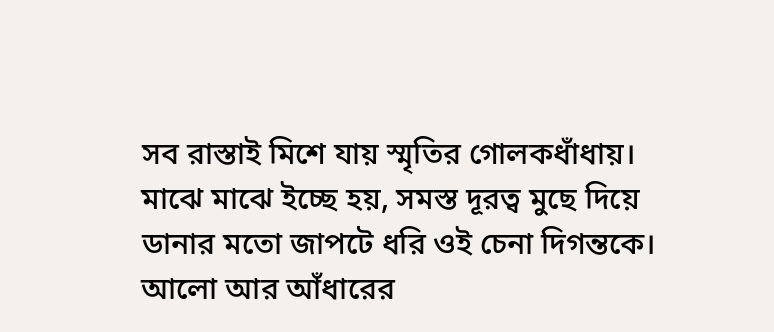সব রাস্তাই মিশে যায় স্মৃতির গোলকধাঁধায়।
মাঝে মাঝে ইচ্ছে হয়, সমস্ত দূরত্ব মুছে দিয়ে
ডানার মতো জাপটে ধরি ওই চেনা দিগন্তকে।
আলো আর আঁধারের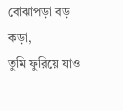বোঝাপড়া বড় কড়া,
তুমি ফুরিয়ে যাও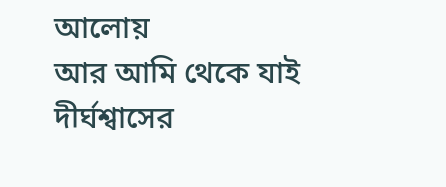আলোয়
আর আমি থেকে যাই দীর্ঘশ্বাসের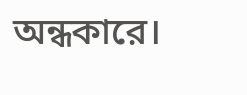অন্ধকারে।